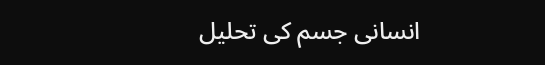انسانی جسم کی تحلیل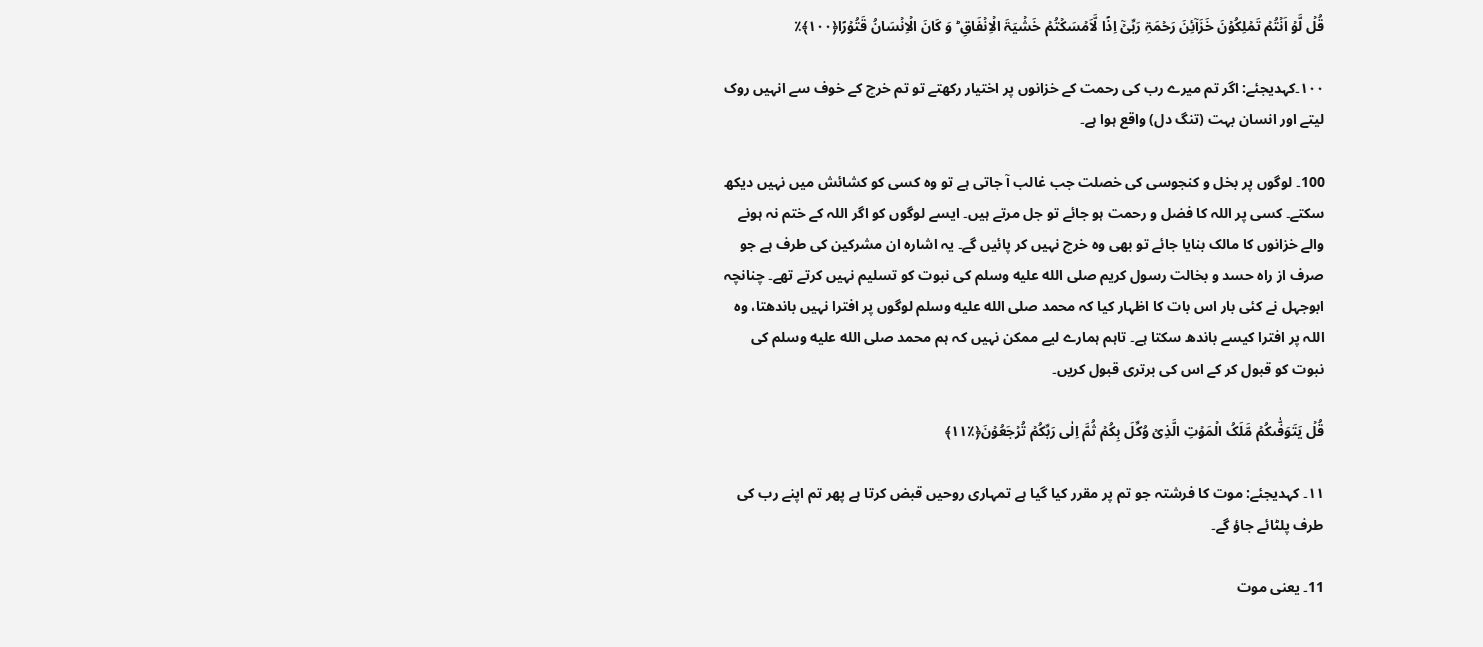قُلۡ لَّوۡ اَنۡتُمۡ تَمۡلِکُوۡنَ خَزَآئِنَ رَحۡمَۃِ رَبِّیۡۤ اِذًا لَّاَمۡسَکۡتُمۡ خَشۡیَۃَ الۡاِنۡفَاقِ ؕ وَ کَانَ الۡاِنۡسَانُ قَتُوۡرًا﴿۱۰۰﴾٪

۱۰۰۔کہدیجئے: اگر تم میرے رب کی رحمت کے خزانوں پر اختیار رکھتے تو تم خرچ کے خوف سے انہیں روک لیتے اور انسان بہت (تنگ دل) واقع ہوا ہے۔

100۔ لوگوں پر بخل و کنجوسی کی خصلت جب غالب آ جاتی ہے تو وہ کسی کو کشائش میں نہیں دیکھ سکتے۔ کسی پر اللہ کا فضل و رحمت ہو جائے تو جل مرتے ہیں۔ ایسے لوگوں کو اگر اللہ کے ختم نہ ہونے والے خزانوں کا مالک بنایا جائے تو بھی وہ خرچ نہیں کر پائیں گے۔ یہ اشارہ ان مشرکین کی طرف ہے جو صرف از راہ حسد و بخالت رسول کریم صلى الله عليه وسلم کی نبوت کو تسلیم نہیں کرتے تھے۔ چنانچہ ابوجہل نے کئی بار اس بات کا اظہار کیا کہ محمد صلى الله عليه وسلم لوگوں پر افترا نہیں باندھتا، وہ اللہ پر افترا کیسے باندھ سکتا ہے۔ تاہم ہمارے لیے ممکن نہیں کہ ہم محمد صلى الله عليه وسلم کی نبوت کو قبول کر کے اس کی برتری قبول کریں۔

قُلۡ یَتَوَفّٰىکُمۡ مَّلَکُ الۡمَوۡتِ الَّذِیۡ وُکِّلَ بِکُمۡ ثُمَّ اِلٰی رَبِّکُمۡ تُرۡجَعُوۡنَ﴿٪۱۱﴾

۱۱۔ کہدیجئے: موت کا فرشتہ جو تم پر مقرر کیا گیا ہے تمہاری روحیں قبض کرتا ہے پھر تم اپنے رب کی طرف پلٹائے جاؤ گے۔

11۔ یعنی موت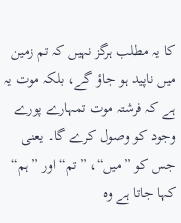کا یہ مطلب ہرگز نہیں کہ تم زمین میں ناپید ہو جاؤ گے، بلکہ موت یہ ہے کہ فرشتہ موت تمہارے پورے وجود کو وصول کرے گا۔ یعنی جس کو ”میں“، ”تم“ اور ”ہم“ کہا جاتا ہے وہ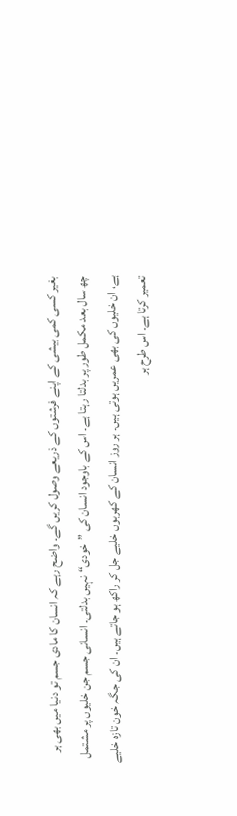بغیر کسی کمی بیشی کے اپنے فرشتوں کے ذریعے وصول کریں گے۔ واضح رہے کہ انسان کا مادی جسم تو دنیا میں بھی ہر چھ سال بعد مکمل طور پر بدلتا رہتا ہے۔ اس کے باوجود انسان کی ”خودی“ نہیں بدلتی۔ انسانی جسم جن خلیوں پر مشتمل ہے، ان خلیوں کی بھی عمریں ہوتی ہیں۔ ہر روز انسان کے کھربوں خلیے جل کر راکھ ہو جاتے ہیں۔ ان کی جگہ خون تازہ خلیے تعمیر کرتا ہے۔ اس طرح ہر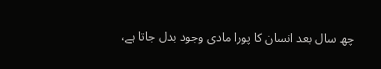چھ سال بعد انسان کا پورا مادی وجود بدل جاتا ہے،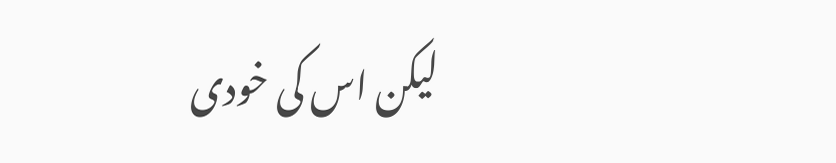لیکن اس کی خودی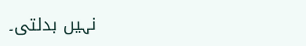نہیں بدلتی۔